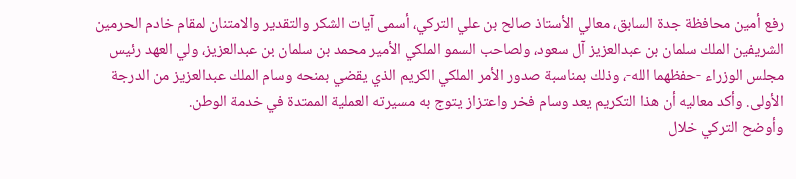رفع أمين محافظة جدة السابق، معالي الأستاذ صالح بن علي التركي، أسمى آيات الشكر والتقدير والامتنان لمقام خادم الحرمين الشريفين الملك سلمان بن عبدالعزيز آل سعود، ولصاحب السمو الملكي الأمير محمد بن سلمان بن عبدالعزيز، ولي العهد رئيس مجلس الوزراء -حفظهما الله-، وذلك بمناسبة صدور الأمر الملكي الكريم الذي يقضي بمنحه وسام الملك عبدالعزيز من الدرجة الأولى. وأكد معاليه أن هذا التكريم يعد وسام فخر واعتزاز يتوج به مسيرته العملية الممتدة في خدمة الوطن.
وأوضح التركي خلال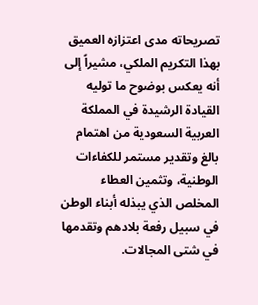تصريحاته مدى اعتزازه العميق بهذا التكريم الملكي، مشيراً إلى أنه يعكس بوضوح ما توليه القيادة الرشيدة في المملكة العربية السعودية من اهتمام بالغ وتقدير مستمر للكفاءات الوطنية، وتثمين العطاء المخلص الذي يبذله أبناء الوطن في سبيل رفعة بلادهم وتقدمها في شتى المجالات.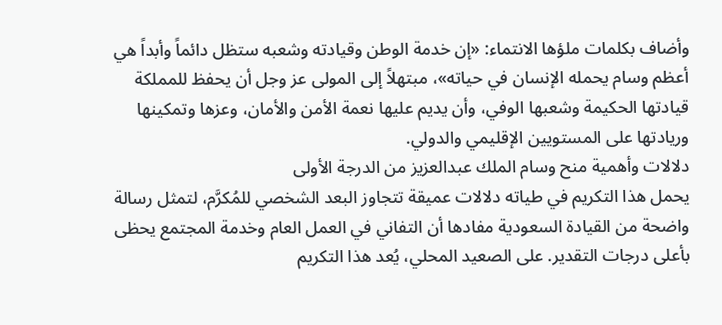وأضاف بكلمات ملؤها الانتماء: «إن خدمة الوطن وقيادته وشعبه ستظل دائماً وأبداً هي أعظم وسام يحمله الإنسان في حياته»، مبتهلاً إلى المولى عز وجل أن يحفظ للمملكة قيادتها الحكيمة وشعبها الوفي، وأن يديم عليها نعمة الأمن والأمان، وعزها وتمكينها وريادتها على المستويين الإقليمي والدولي.
دلالات وأهمية منح وسام الملك عبدالعزيز من الدرجة الأولى
يحمل هذا التكريم في طياته دلالات عميقة تتجاوز البعد الشخصي للمُكرَّم، لتمثل رسالة واضحة من القيادة السعودية مفادها أن التفاني في العمل العام وخدمة المجتمع يحظى بأعلى درجات التقدير. على الصعيد المحلي، يُعد هذا التكريم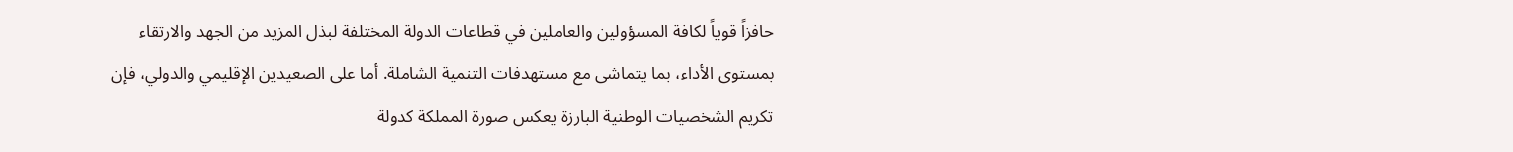حافزاً قوياً لكافة المسؤولين والعاملين في قطاعات الدولة المختلفة لبذل المزيد من الجهد والارتقاء بمستوى الأداء، بما يتماشى مع مستهدفات التنمية الشاملة. أما على الصعيدين الإقليمي والدولي، فإن تكريم الشخصيات الوطنية البارزة يعكس صورة المملكة كدولة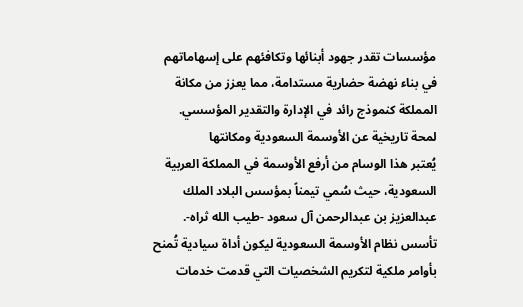مؤسسات تقدر جهود أبنائها وتكافئهم على إسهاماتهم في بناء نهضة حضارية مستدامة، مما يعزز من مكانة المملكة كنموذج رائد في الإدارة والتقدير المؤسسي.
لمحة تاريخية عن الأوسمة السعودية ومكانتها
يُعتبر هذا الوسام من أرفع الأوسمة في المملكة العربية السعودية، حيث سُمي تيمناً بمؤسس البلاد الملك عبدالعزيز بن عبدالرحمن آل سعود -طيب الله ثراه-. تأسس نظام الأوسمة السعودية ليكون أداة سيادية تُمنح بأوامر ملكية لتكريم الشخصيات التي قدمت خدمات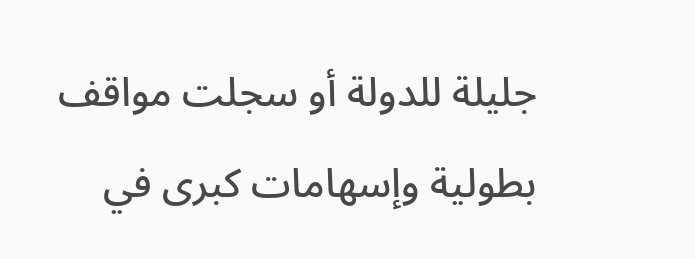جليلة للدولة أو سجلت مواقف بطولية وإسهامات كبرى في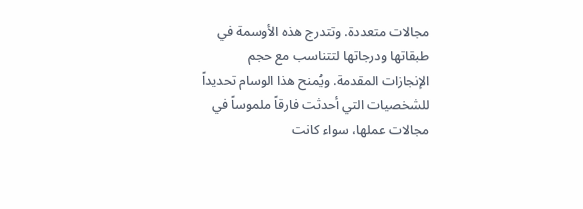مجالات متعددة. وتتدرج هذه الأوسمة في طبقاتها ودرجاتها لتتناسب مع حجم الإنجازات المقدمة. ويُمنح هذا الوسام تحديداً للشخصيات التي أحدثت فارقاً ملموساً في مجالات عملها، سواء كانت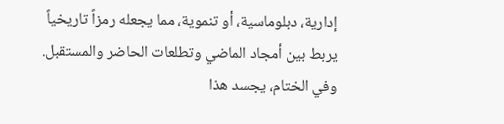إدارية، دبلوماسية، أو تنموية، مما يجعله رمزاً تاريخياً يربط بين أمجاد الماضي وتطلعات الحاضر والمستقبل.
وفي الختام، يجسد هذا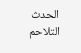الحدث التلاحم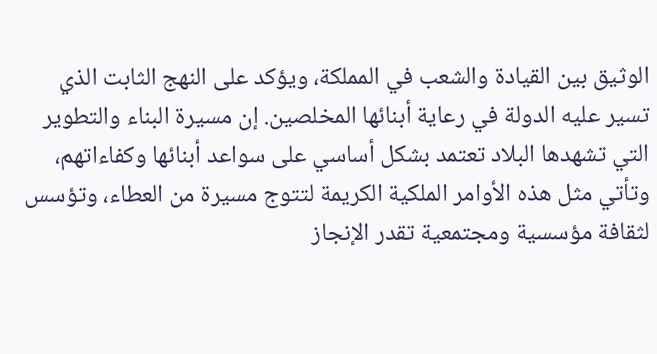الوثيق بين القيادة والشعب في المملكة، ويؤكد على النهج الثابت الذي تسير عليه الدولة في رعاية أبنائها المخلصين. إن مسيرة البناء والتطوير التي تشهدها البلاد تعتمد بشكل أساسي على سواعد أبنائها وكفاءاتهم، وتأتي مثل هذه الأوامر الملكية الكريمة لتتوج مسيرة من العطاء، وتؤسس لثقافة مؤسسية ومجتمعية تقدر الإنجاز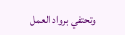وتحتفي برواد العمل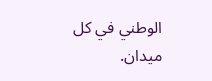الوطني في كل ميدان.